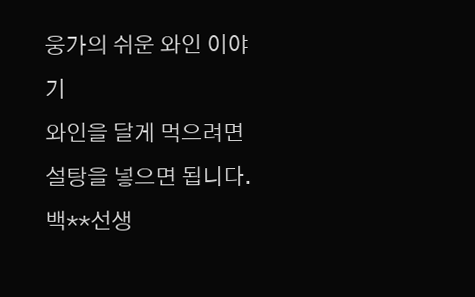웅가의 쉬운 와인 이야기
와인을 달게 먹으려면
설탕을 넣으면 됩니다.
백**선생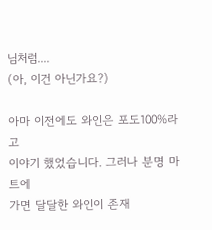님처럼....
(아, 이건 아닌가요?)

아마 이전에도 와인은 포도100%라고
이야기 했었습니다. 그러나 분명 마트에
가면 달달한 와인이 존재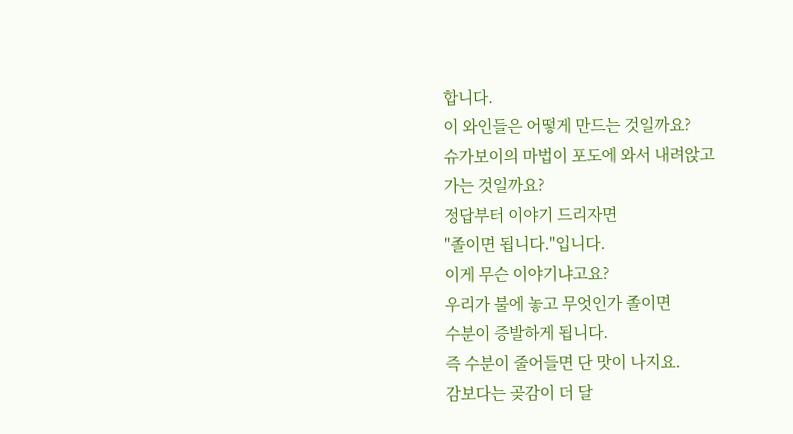합니다.
이 와인들은 어떻게 만드는 것일까요?
슈가보이의 마법이 포도에 와서 내려앉고
가는 것일까요?
정답부터 이야기 드리자면
"졸이면 됩니다."입니다.
이게 무슨 이야기냐고요?
우리가 불에 놓고 무엇인가 졸이면
수분이 증발하게 됩니다.
즉 수분이 줄어들면 단 맛이 나지요.
감보다는 곶감이 더 달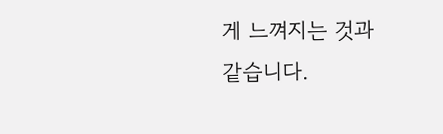게 느껴지는 것과
같습니다.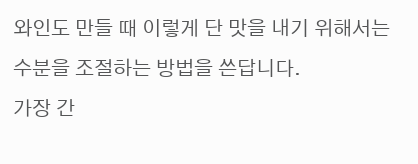와인도 만들 때 이렇게 단 맛을 내기 위해서는
수분을 조절하는 방법을 쓴답니다.
가장 간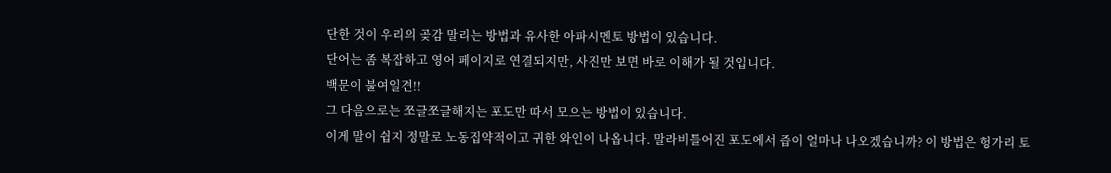단한 것이 우리의 곶감 말리는 방법과 유사한 아파시멘토 방법이 있습니다.
단어는 좀 복잡하고 영어 페이지로 연결되지만, 사진만 보면 바로 이해가 될 것입니다.
백문이 불여일견!!
그 다음으로는 쪼글쪼글해지는 포도만 따서 모으는 방법이 있습니다.
이게 말이 쉽지 정말로 노동집약적이고 귀한 와인이 나옵니다. 말라비틀어진 포도에서 즙이 얼마나 나오겠습니까? 이 방법은 헝가리 토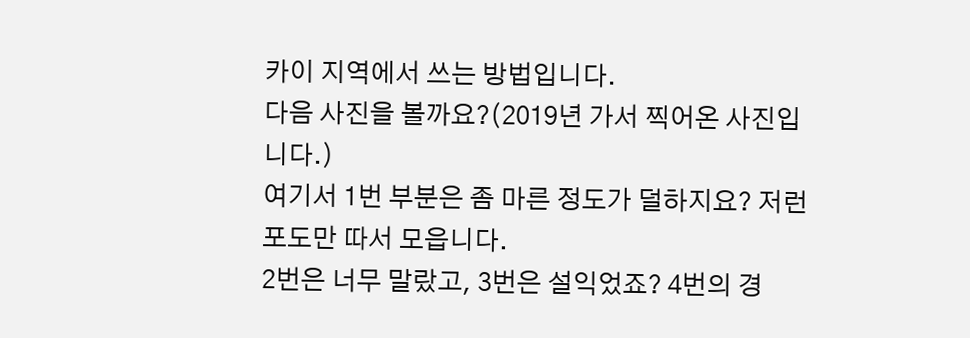카이 지역에서 쓰는 방법입니다.
다음 사진을 볼까요?(2019년 가서 찍어온 사진입니다.)
여기서 1번 부분은 좀 마른 정도가 덜하지요? 저런 포도만 따서 모읍니다.
2번은 너무 말랐고, 3번은 설익었죠? 4번의 경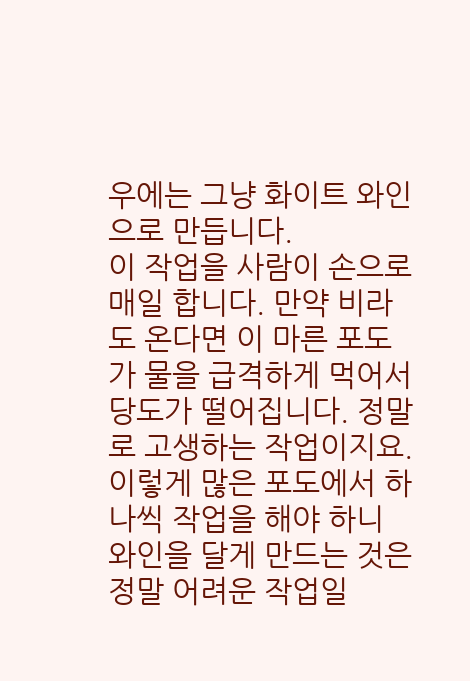우에는 그냥 화이트 와인으로 만듭니다.
이 작업을 사람이 손으로 매일 합니다. 만약 비라도 온다면 이 마른 포도가 물을 급격하게 먹어서 당도가 떨어집니다. 정말로 고생하는 작업이지요.
이렇게 많은 포도에서 하나씩 작업을 해야 하니 와인을 달게 만드는 것은 정말 어려운 작업일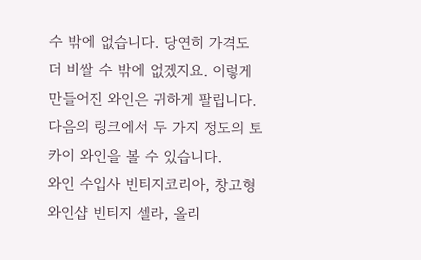수 밖에 없습니다. 당연히 가격도 더 비쌀 수 밖에 없겠지요. 이렇게 만들어진 와인은 귀하게 팔립니다. 다음의 링크에서 두 가지 정도의 토카이 와인을 볼 수 있습니다.
와인 수입사 빈티지코리아, 창고형 와인샵 빈티지 셀라, 올리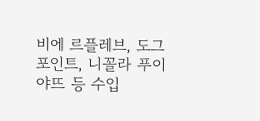비에 르플레브, 도그포인트, 니꼴라 푸이야뜨 등 수입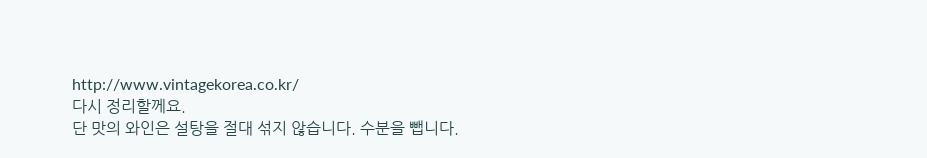http://www.vintagekorea.co.kr/
다시 정리할께요.
단 맛의 와인은 설탕을 절대 섞지 않습니다. 수분을 뺍니다.